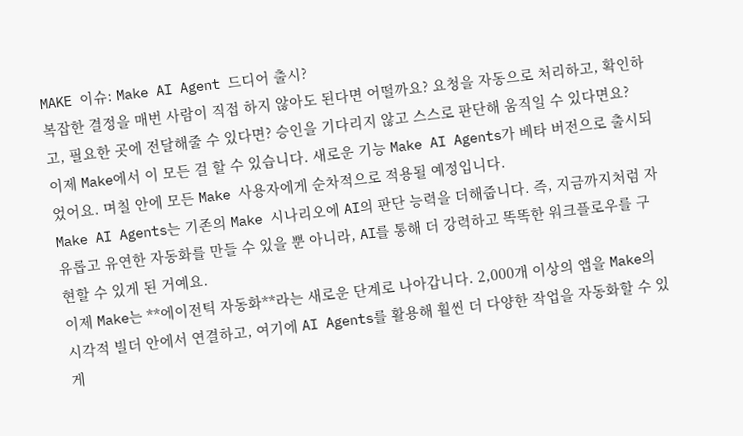MAKE 이슈: Make AI Agent 드디어 출시?
복잡한 결정을 매번 사람이 직접 하지 않아도 된다면 어떨까요? 요청을 자동으로 처리하고, 확인하고, 필요한 곳에 전달해줄 수 있다면? 승인을 기다리지 않고 스스로 판단해 움직일 수 있다면요?
이제 Make에서 이 모든 걸 할 수 있습니다. 새로운 기능 Make AI Agents가 베타 버전으로 출시되었어요. 며칠 안에 모든 Make 사용자에게 순차적으로 적용될 예정입니다.
Make AI Agents는 기존의 Make 시나리오에 AI의 판단 능력을 더해줍니다. 즉, 지금까지처럼 자유롭고 유연한 자동화를 만들 수 있을 뿐 아니라, AI를 통해 더 강력하고 똑똑한 워크플로우를 구현할 수 있게 된 거예요.
이제 Make는 **에이전틱 자동화**라는 새로운 단계로 나아갑니다. 2,000개 이상의 앱을 Make의 시각적 빌더 안에서 연결하고, 여기에 AI Agents를 활용해 훨씬 더 다양한 작업을 자동화할 수 있게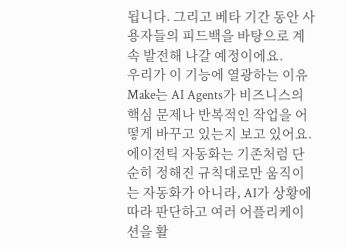됩니다. 그리고 베타 기간 동안 사용자들의 피드백을 바탕으로 계속 발전해 나갈 예정이에요.
우리가 이 기능에 열광하는 이유
Make는 AI Agents가 비즈니스의 핵심 문제나 반복적인 작업을 어떻게 바꾸고 있는지 보고 있어요. 에이전틱 자동화는 기존처럼 단순히 정해진 규칙대로만 움직이는 자동화가 아니라, AI가 상황에 따라 판단하고 여러 어플리케이션을 활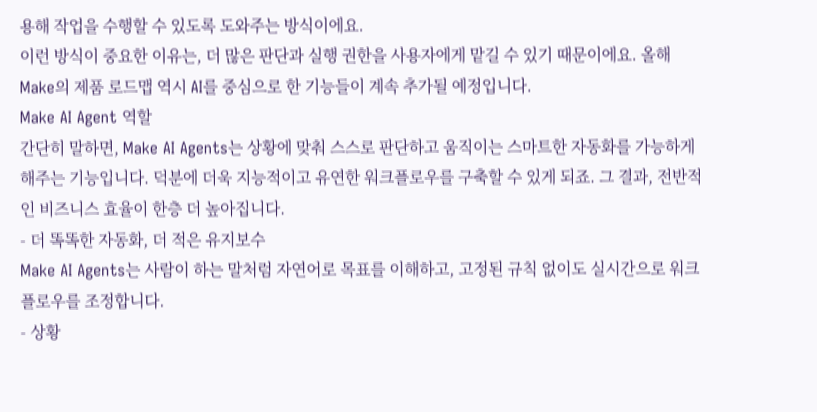용해 작업을 수행할 수 있도록 도와주는 방식이에요.
이런 방식이 중요한 이유는, 더 많은 판단과 실행 권한을 사용자에게 맡길 수 있기 때문이에요. 올해 Make의 제품 로드맵 역시 AI를 중심으로 한 기능들이 계속 추가될 예정입니다.
Make AI Agent 역할
간단히 말하면, Make AI Agents는 상황에 맞춰 스스로 판단하고 움직이는 스마트한 자동화를 가능하게 해주는 기능입니다. 덕분에 더욱 지능적이고 유연한 워크플로우를 구축할 수 있게 되죠. 그 결과, 전반적인 비즈니스 효율이 한층 더 높아집니다.
- 더 똑똑한 자동화, 더 적은 유지보수
Make AI Agents는 사람이 하는 말처럼 자연어로 목표를 이해하고, 고정된 규칙 없이도 실시간으로 워크플로우를 조정합니다.
- 상황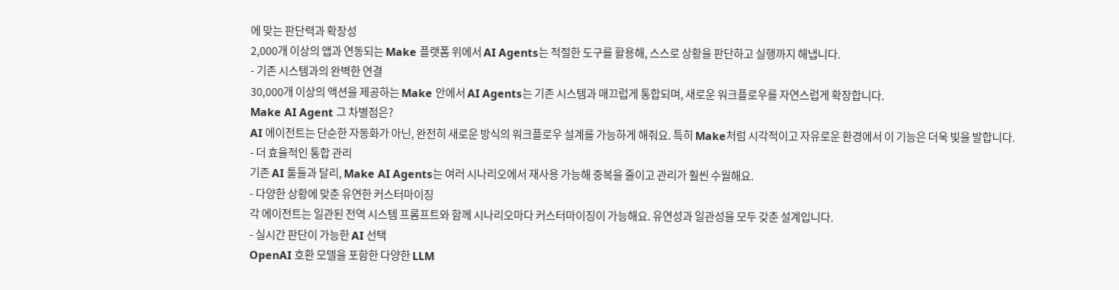에 맞는 판단력과 확장성
2,000개 이상의 앱과 연동되는 Make 플랫폼 위에서 AI Agents는 적절한 도구를 활용해, 스스로 상황을 판단하고 실행까지 해냅니다.
- 기존 시스템과의 완벽한 연결
30,000개 이상의 액션을 제공하는 Make 안에서 AI Agents는 기존 시스템과 매끄럽게 통합되며, 새로운 워크플로우를 자연스럽게 확장합니다.
Make AI Agent 그 차별점은?
AI 에이전트는 단순한 자동화가 아닌, 완전히 새로운 방식의 워크플로우 설계를 가능하게 해줘요. 특히 Make처럼 시각적이고 자유로운 환경에서 이 기능은 더욱 빛을 발합니다.
- 더 효율적인 통합 관리
기존 AI 툴들과 달리, Make AI Agents는 여러 시나리오에서 재사용 가능해 중복을 줄이고 관리가 훨씬 수월해요.
- 다양한 상황에 맞춘 유연한 커스터마이징
각 에이전트는 일관된 전역 시스템 프롬프트와 함께 시나리오마다 커스터마이징이 가능해요. 유연성과 일관성을 모두 갖춘 설계입니다.
- 실시간 판단이 가능한 AI 선택
OpenAI 호환 모델을 포함한 다양한 LLM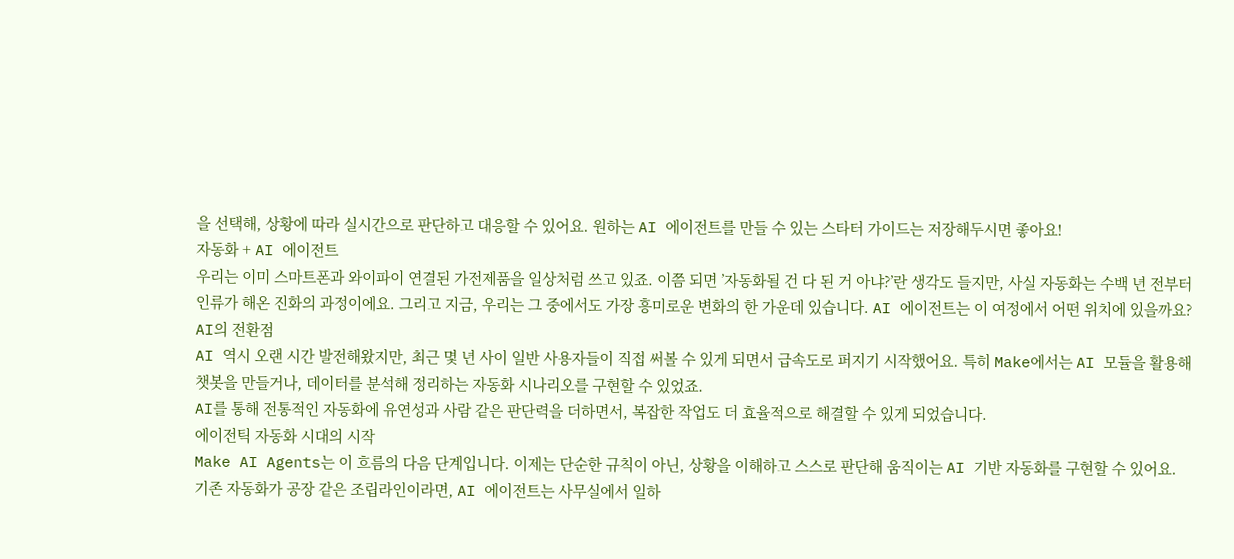을 선택해, 상황에 따라 실시간으로 판단하고 대응할 수 있어요. 원하는 AI 에이전트를 만들 수 있는 스타터 가이드는 저장해두시면 좋아요!
자동화 + AI 에이전트
우리는 이미 스마트폰과 와이파이 연결된 가전제품을 일상처럼 쓰고 있죠. 이쯤 되면 ’자동화될 건 다 된 거 아냐?’란 생각도 들지만, 사실 자동화는 수백 년 전부터 인류가 해온 진화의 과정이에요. 그리고 지금, 우리는 그 중에서도 가장 흥미로운 변화의 한 가운데 있습니다. AI 에이전트는 이 여정에서 어떤 위치에 있을까요?
AI의 전환점
AI 역시 오랜 시간 발전해왔지만, 최근 몇 년 사이 일반 사용자들이 직접 써볼 수 있게 되면서 급속도로 퍼지기 시작했어요. 특히 Make에서는 AI 모듈을 활용해 챗봇을 만들거나, 데이터를 분석해 정리하는 자동화 시나리오를 구현할 수 있었죠.
AI를 통해 전통적인 자동화에 유연성과 사람 같은 판단력을 더하면서, 복잡한 작업도 더 효율적으로 해결할 수 있게 되었습니다.
에이전틱 자동화 시대의 시작
Make AI Agents는 이 흐름의 다음 단계입니다. 이제는 단순한 규칙이 아닌, 상황을 이해하고 스스로 판단해 움직이는 AI 기반 자동화를 구현할 수 있어요.
기존 자동화가 공장 같은 조립라인이라면, AI 에이전트는 사무실에서 일하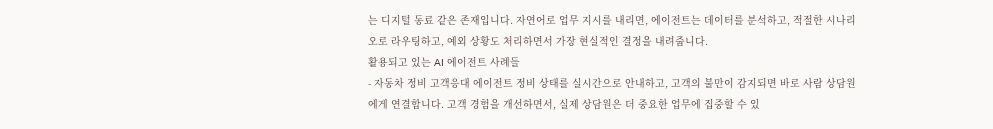는 디지털 동료 같은 존재입니다. 자연어로 업무 지시를 내리면, 에이전트는 데이터를 분석하고, 적절한 시나리오로 라우팅하고, 예외 상황도 처리하면서 가장 현실적인 결정을 내려줍니다.
활용되고 있는 AI 에이전트 사례들
- 자동차 정비 고객응대 에이전트 정비 상태를 실시간으로 안내하고, 고객의 불만이 감지되면 바로 사람 상담원에게 연결합니다. 고객 경험을 개선하면서, 실제 상담원은 더 중요한 업무에 집중할 수 있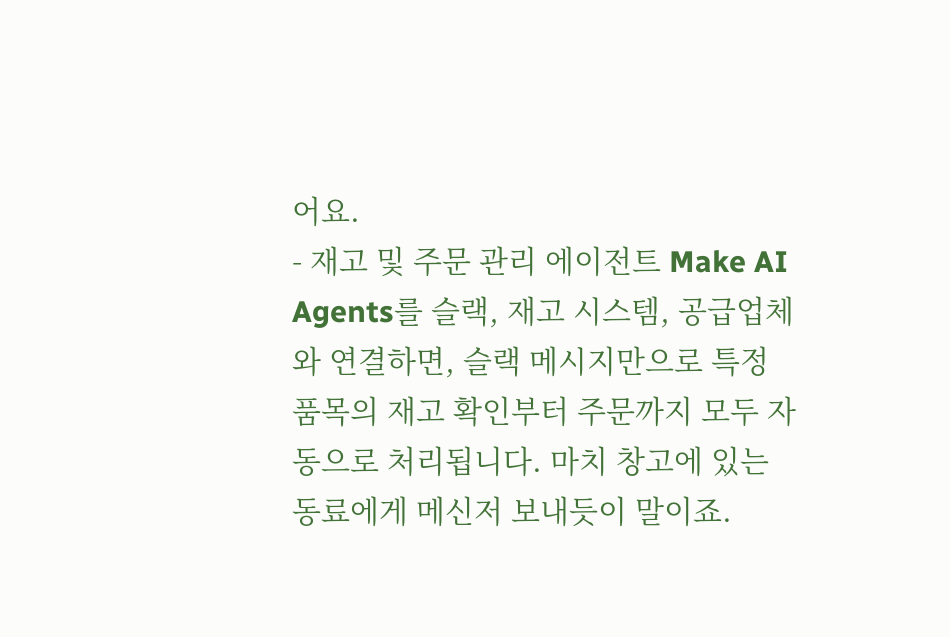어요.
- 재고 및 주문 관리 에이전트 Make AI Agents를 슬랙, 재고 시스템, 공급업체와 연결하면, 슬랙 메시지만으로 특정 품목의 재고 확인부터 주문까지 모두 자동으로 처리됩니다. 마치 창고에 있는 동료에게 메신저 보내듯이 말이죠.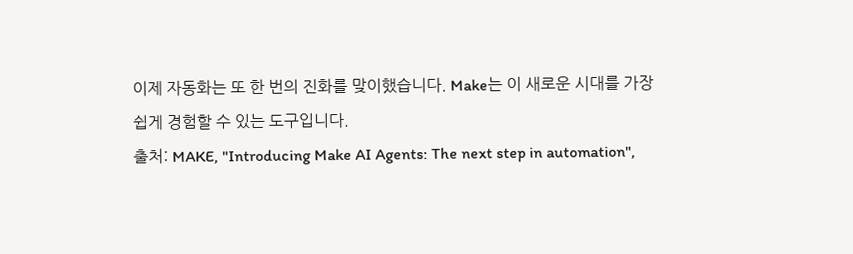이제 자동화는 또 한 번의 진화를 맞이했습니다. Make는 이 새로운 시대를 가장 쉽게 경험할 수 있는 도구입니다.
출처: MAKE, "Introducing Make AI Agents: The next step in automation",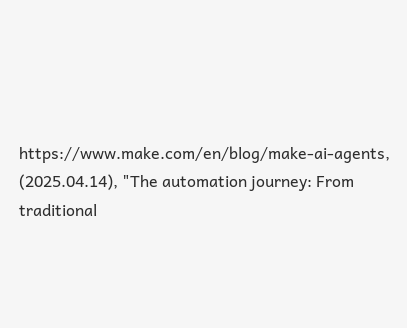https://www.make.com/en/blog/make-ai-agents, (2025.04.14), "The automation journey: From traditional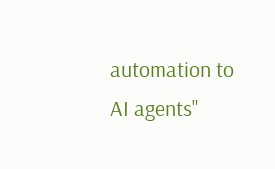automation to AI agents"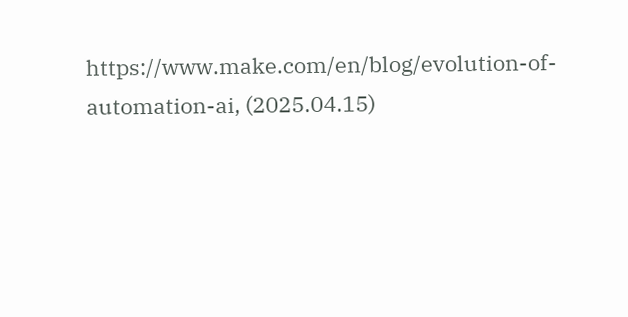https://www.make.com/en/blog/evolution-of-automation-ai, (2025.04.15)